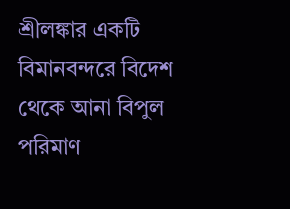শ্রীলঙ্কার একটি বিমানবন্দরে বিদেশ থেকে আনা বিপুল পরিমাণ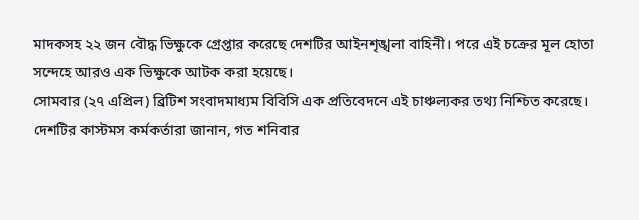মাদকসহ ২২ জন বৌদ্ধ ভিক্ষুকে গ্রেপ্তার করেছে দেশটির আইনশৃঙ্খলা বাহিনী। পরে এই চক্রের মূল হোতা সন্দেহে আরও এক ভিক্ষুকে আটক করা হয়েছে।
সোমবার (২৭ এপ্রিল) ব্রিটিশ সংবাদমাধ্যম বিবিসি এক প্রতিবেদনে এই চাঞ্চল্যকর তথ্য নিশ্চিত করেছে।
দেশটির কাস্টমস কর্মকর্তারা জানান, গত শনিবার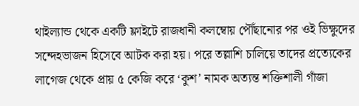থাইল্যান্ড থেকে একটি ফ্লাইটে রাজধানী কলম্বোয় পৌঁছানোর পর ওই ভিক্ষুদের সন্দেহভাজন হিসেবে আটক করা হয়। পরে তল্লাশি চালিয়ে তাদের প্রত্যেকের লাগেজ থেকে প্রায় ৫ কেজি করে ‘কুশ’ নামক অত্যন্ত শক্তিশালী গাঁজা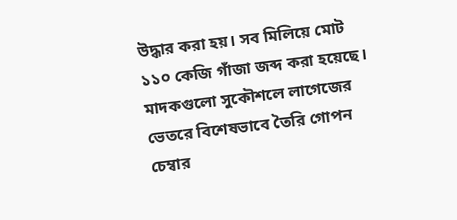উদ্ধার করা হয়। সব মিলিয়ে মোট ১১০ কেজি গাঁজা জব্দ করা হয়েছে। মাদকগুলো সুকৌশলে লাগেজের ভেতরে বিশেষভাবে তৈরি গোপন চেম্বার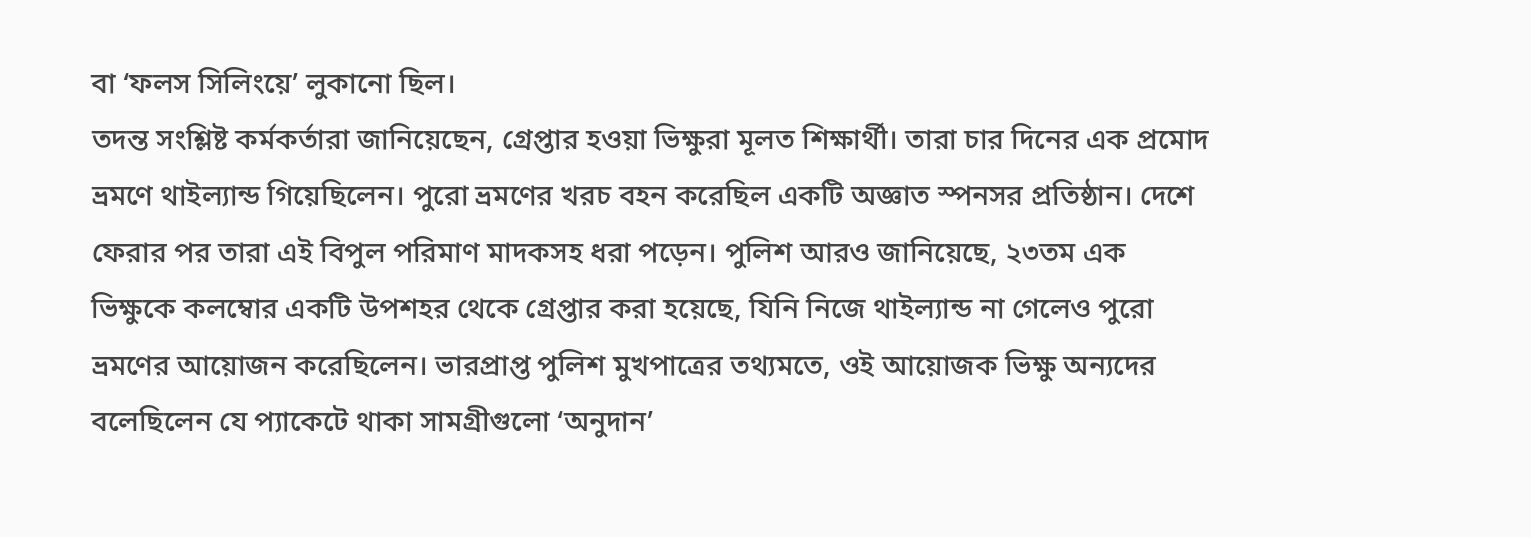বা ‘ফলস সিলিংয়ে’ লুকানো ছিল।
তদন্ত সংশ্লিষ্ট কর্মকর্তারা জানিয়েছেন, গ্রেপ্তার হওয়া ভিক্ষুরা মূলত শিক্ষার্থী। তারা চার দিনের এক প্রমোদ ভ্রমণে থাইল্যান্ড গিয়েছিলেন। পুরো ভ্রমণের খরচ বহন করেছিল একটি অজ্ঞাত স্পনসর প্রতিষ্ঠান। দেশে ফেরার পর তারা এই বিপুল পরিমাণ মাদকসহ ধরা পড়েন। পুলিশ আরও জানিয়েছে, ২৩তম এক ভিক্ষুকে কলম্বোর একটি উপশহর থেকে গ্রেপ্তার করা হয়েছে, যিনি নিজে থাইল্যান্ড না গেলেও পুরো ভ্রমণের আয়োজন করেছিলেন। ভারপ্রাপ্ত পুলিশ মুখপাত্রের তথ্যমতে, ওই আয়োজক ভিক্ষু অন্যদের বলেছিলেন যে প্যাকেটে থাকা সামগ্রীগুলো ‘অনুদান’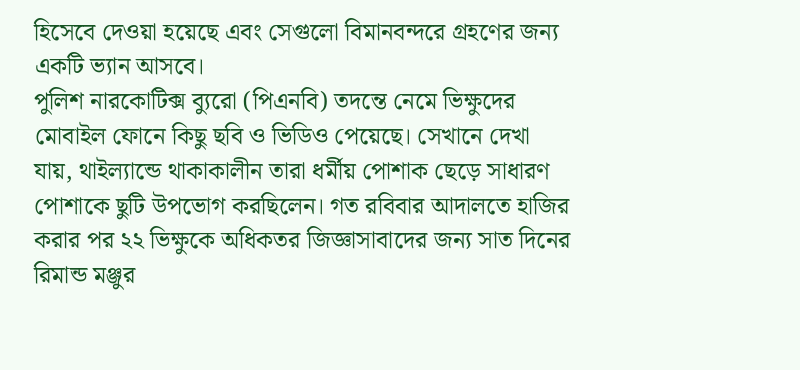হিসেবে দেওয়া হয়েছে এবং সেগুলো বিমানবন্দরে গ্রহণের জন্য একটি ভ্যান আসবে।
পুলিশ নারকোটিক্স ব্যুরো (পিএনবি) তদন্তে নেমে ভিক্ষুদের মোবাইল ফোনে কিছু ছবি ও ভিডিও পেয়েছে। সেখানে দেখা যায়, থাইল্যান্ডে থাকাকালীন তারা ধর্মীয় পোশাক ছেড়ে সাধারণ পোশাকে ছুটি উপভোগ করছিলেন। গত রবিবার আদালতে হাজির করার পর ২২ ভিক্ষুকে অধিকতর জিজ্ঞাসাবাদের জন্য সাত দিনের রিমান্ড মঞ্জুর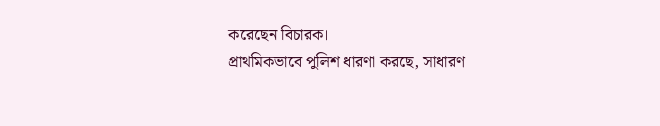করেছেন বিচারক।
প্রাথমিকভাবে পুলিশ ধারণা করছে, সাধারণ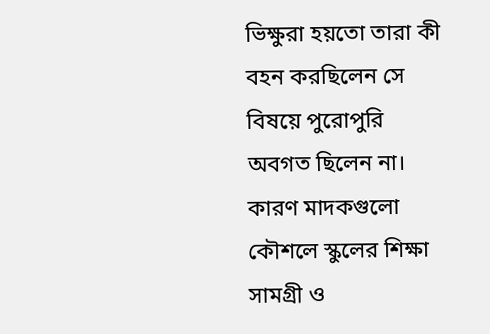ভিক্ষুরা হয়তো তারা কী বহন করছিলেন সে বিষয়ে পুরোপুরি অবগত ছিলেন না। কারণ মাদকগুলো কৌশলে স্কুলের শিক্ষা সামগ্রী ও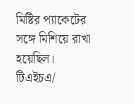মিষ্টির প্যাকেটের সঙ্গে মিশিয়ে রাখা হয়েছিল।
টিএইচএ/